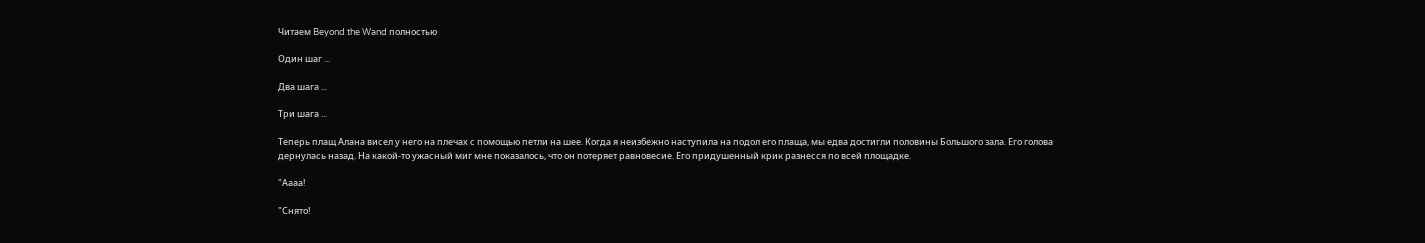Читаем Beyond the Wand полностью

Один шаг ...

Два шага ...

Три шага ...

Теперь плащ Алана висел у него на плечах с помощью петли на шее. Когда я неизбежно наступила на подол его плаща, мы едва достигли половины Большого зала. Его голова дернулась назад. На какой-то ужасный миг мне показалось, что он потеряет равновесие. Его придушенный крик разнесся по всей площадке.

"Аааа!

"Снято!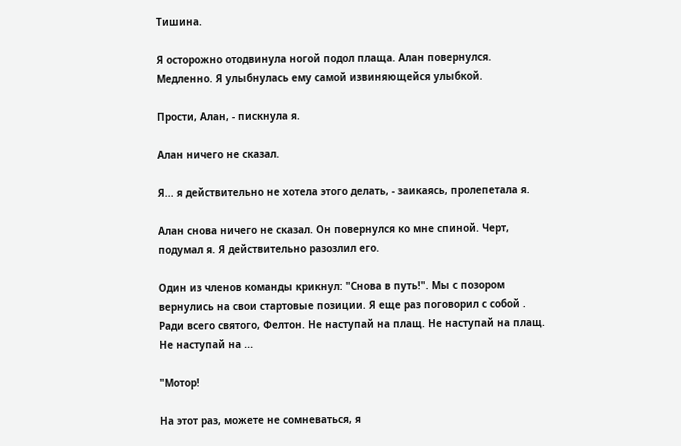Тишина.

Я осторожно отодвинула ногой подол плаща. Алан повернулся. Медленно. Я улыбнулась ему самой извиняющейся улыбкой.

Прости, Алан, - пискнула я.

Алан ничего не сказал.

Я... я действительно не хотела этого делать, - заикаясь, пролепетала я.

Алан снова ничего не сказал. Он повернулся ко мне спиной. Черт, подумал я. Я действительно разозлил его.

Один из членов команды крикнул: "Снова в путь!". Мы с позором вернулись на свои стартовые позиции. Я еще раз поговорил с собой . Ради всего святого, Фелтон. Не наступай на плащ. Не наступай на плащ. Не наступай на ...

"Мотор!

На этот раз, можете не сомневаться, я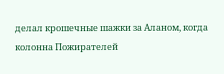делал крошечные шажки за Аланом, когда колонна Пожирателей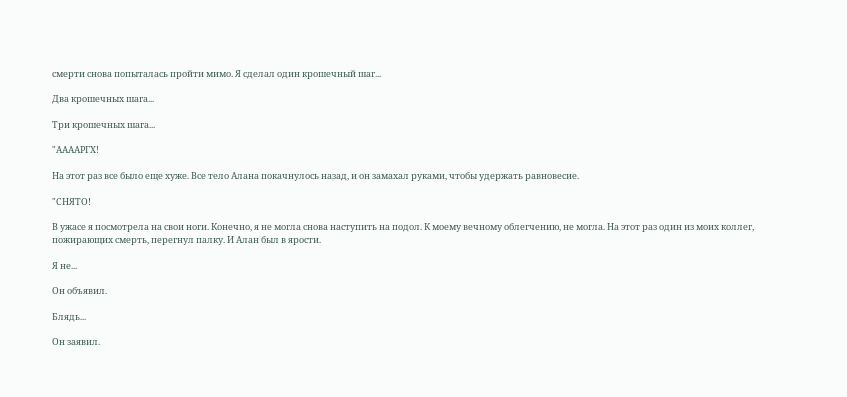смерти снова попыталась пройти мимо. Я сделал один крошечный шаг...

Два крошечных шага...

Три крошечных шага...

"ААААРГХ!

На этот раз все было еще хуже. Все тело Алана покачнулось назад, и он замахал руками, чтобы удержать равновесие.

"СНЯТО!

В ужасе я посмотрела на свои ноги. Конечно, я не могла снова наступить на подол. К моему вечному облегчению, не могла. На этот раз один из моих коллег, пожирающих смерть, перегнул палку. И Алан был в ярости.

Я не...

Он объявил.

Блядь...

Он заявил.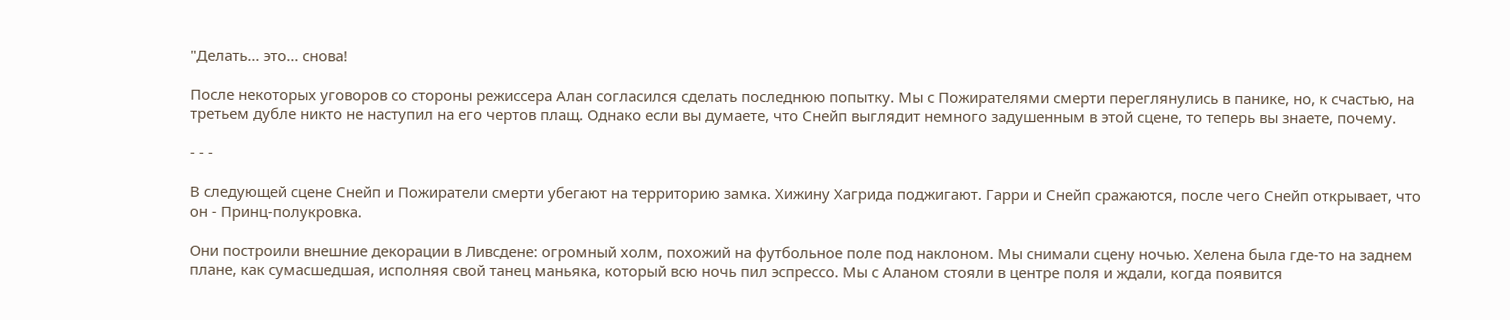"Делать... это... снова!

После некоторых уговоров со стороны режиссера Алан согласился сделать последнюю попытку. Мы с Пожирателями смерти переглянулись в панике, но, к счастью, на третьем дубле никто не наступил на его чертов плащ. Однако если вы думаете, что Снейп выглядит немного задушенным в этой сцене, то теперь вы знаете, почему.

- - -

В следующей сцене Снейп и Пожиратели смерти убегают на территорию замка. Хижину Хагрида поджигают. Гарри и Снейп сражаются, после чего Снейп открывает, что он - Принц-полукровка.

Они построили внешние декорации в Ливсдене: огромный холм, похожий на футбольное поле под наклоном. Мы снимали сцену ночью. Хелена была где-то на заднем плане, как сумасшедшая, исполняя свой танец маньяка, который всю ночь пил эспрессо. Мы с Аланом стояли в центре поля и ждали, когда появится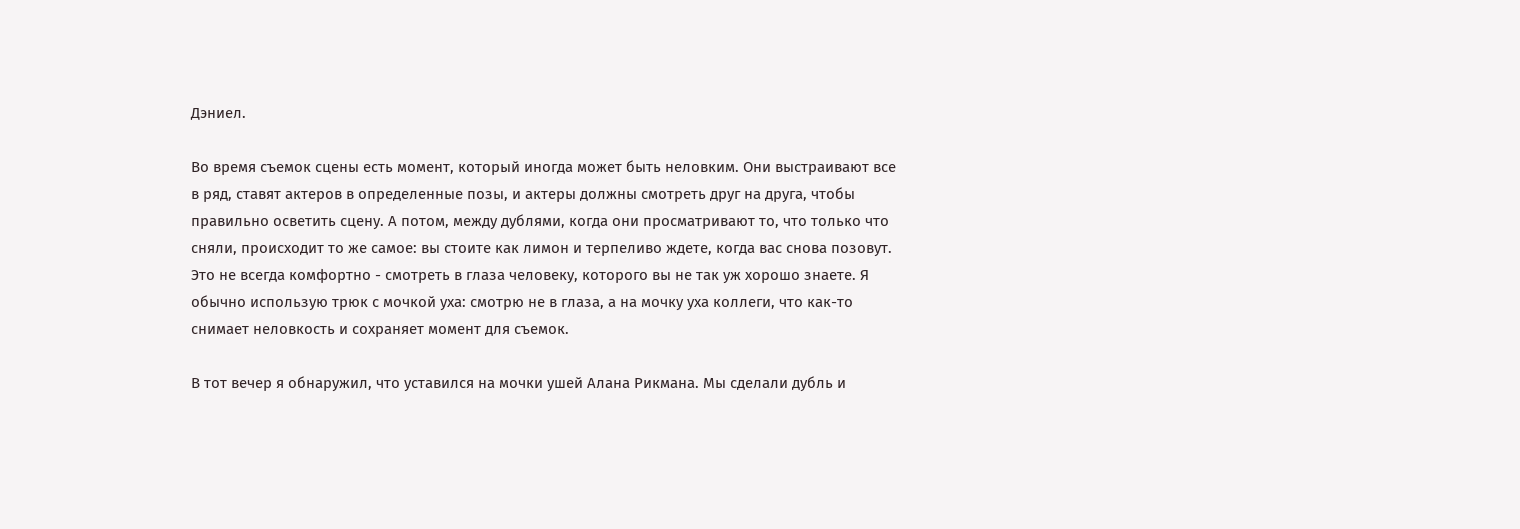Дэниел.

Во время съемок сцены есть момент, который иногда может быть неловким. Они выстраивают все в ряд, ставят актеров в определенные позы, и актеры должны смотреть друг на друга, чтобы правильно осветить сцену. А потом, между дублями, когда они просматривают то, что только что сняли, происходит то же самое: вы стоите как лимон и терпеливо ждете, когда вас снова позовут. Это не всегда комфортно - смотреть в глаза человеку, которого вы не так уж хорошо знаете. Я обычно использую трюк с мочкой уха: смотрю не в глаза, а на мочку уха коллеги, что как-то снимает неловкость и сохраняет момент для съемок.

В тот вечер я обнаружил, что уставился на мочки ушей Алана Рикмана. Мы сделали дубль и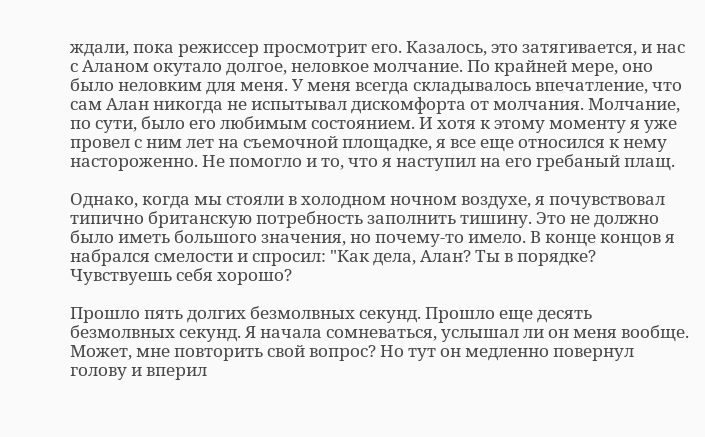ждали, пока режиссер просмотрит его. Казалось, это затягивается, и нас с Аланом окутало долгое, неловкое молчание. По крайней мере, оно было неловким для меня. У меня всегда складывалось впечатление, что сам Алан никогда не испытывал дискомфорта от молчания. Молчание, по сути, было его любимым состоянием. И хотя к этому моменту я уже провел с ним лет на съемочной площадке, я все еще относился к нему настороженно. Не помогло и то, что я наступил на его гребаный плащ.

Однако, когда мы стояли в холодном ночном воздухе, я почувствовал типично британскую потребность заполнить тишину. Это не должно было иметь большого значения, но почему-то имело. В конце концов я набрался смелости и спросил: "Как дела, Алан? Ты в порядке? Чувствуешь себя хорошо?

Прошло пять долгих безмолвных секунд. Прошло еще десять безмолвных секунд. Я начала сомневаться, услышал ли он меня вообще. Может, мне повторить свой вопрос? Но тут он медленно повернул голову и вперил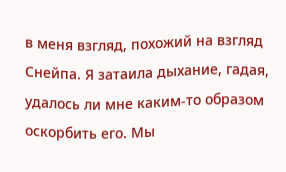в меня взгляд, похожий на взгляд Снейпа. Я затаила дыхание, гадая, удалось ли мне каким-то образом оскорбить его. Мы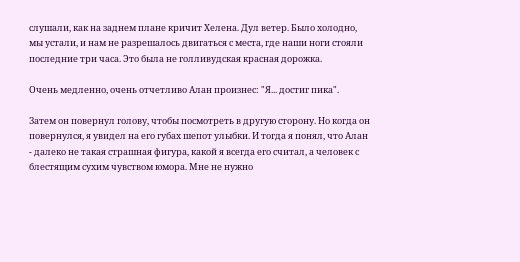слушали, как на заднем плане кричит Хелена. Дул ветер. Было холодно, мы устали, и нам не разрешалось двигаться с места, где наши ноги стояли последние три часа. Это была не голливудская красная дорожка.

Очень медленно, очень отчетливо Алан произнес: "Я... достиг пика".

Затем он повернул голову, чтобы посмотреть в другую сторону. Но когда он повернулся, я увидел на его губах шепот улыбки. И тогда я понял, что Алан - далеко не такая страшная фигура, какой я всегда его считал, а человек с блестящим сухим чувством юмора. Мне не нужно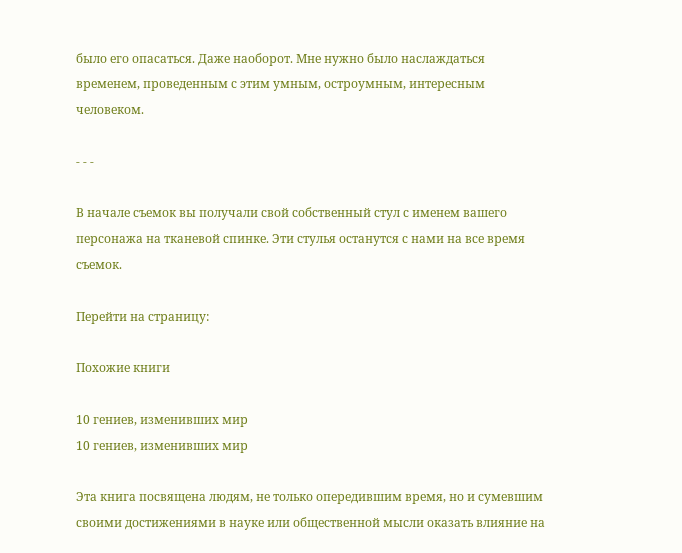было его опасаться. Даже наоборот. Мне нужно было наслаждаться временем, проведенным с этим умным, остроумным, интересным человеком.

- - -

В начале съемок вы получали свой собственный стул с именем вашего персонажа на тканевой спинке. Эти стулья останутся с нами на все время съемок.

Перейти на страницу:

Похожие книги

10 гениев, изменивших мир
10 гениев, изменивших мир

Эта книга посвящена людям, не только опередившим время, но и сумевшим своими достижениями в науке или общественной мысли оказать влияние на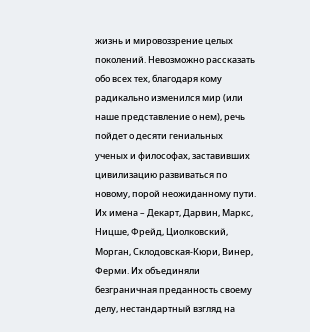жизнь и мировоззрение целых поколений. Невозможно рассказать обо всех тех, благодаря кому радикально изменился мир (или наше представление о нем), речь пойдет о десяти гениальных ученых и философах, заставивших цивилизацию развиваться по новому, порой неожиданному пути. Их имена – Декарт, Дарвин, Маркс, Ницше, Фрейд, Циолковский, Морган, Склодовская-Кюри, Винер, Ферми. Их объединяли безграничная преданность своему делу, нестандартный взгляд на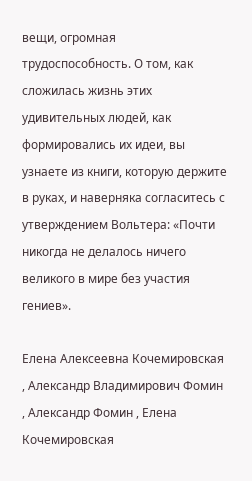вещи, огромная трудоспособность. О том, как сложилась жизнь этих удивительных людей, как формировались их идеи, вы узнаете из книги, которую держите в руках, и наверняка согласитесь с утверждением Вольтера: «Почти никогда не делалось ничего великого в мире без участия гениев».

Елена Алексеевна Кочемировская , Александр Владимирович Фомин , Александр Фомин , Елена Кочемировская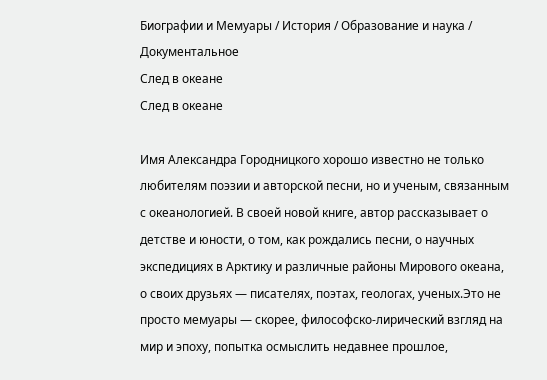Биографии и Мемуары / История / Образование и наука / Документальное
След в океане
След в океане

Имя Александра Городницкого хорошо известно не только любителям поэзии и авторской песни, но и ученым, связанным с океанологией. В своей новой книге, автор рассказывает о детстве и юности, о том, как рождались песни, о научных экспедициях в Арктику и различные районы Мирового океана, о своих друзьях — писателях, поэтах, геологах, ученых.Это не просто мемуары — скорее, философско-лирический взгляд на мир и эпоху, попытка осмыслить недавнее прошлое,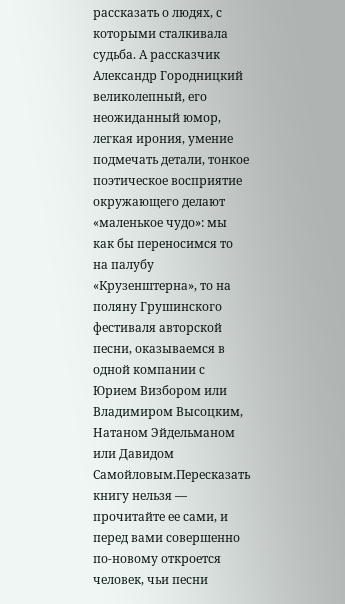рассказать о людях, с которыми сталкивала судьба. А рассказчик Александр Городницкий великолепный, его неожиданный юмор, легкая ирония, умение подмечать детали, тонкое поэтическое восприятие окружающего делают «маленькое чудо»: мы как бы переносимся то на палубу «Крузенштерна», то на поляну Грушинского фестиваля авторской песни, оказываемся в одной компании с Юрием Визбором или Владимиром Высоцким, Натаном Эйдельманом или Давидом Самойловым.Пересказать книгу нельзя — прочитайте ее сами, и перед вами совершенно по-новому откроется человек, чьи песни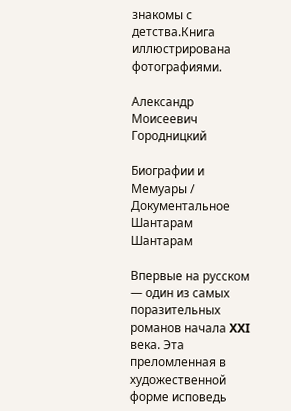знакомы с детства.Книга иллюстрирована фотографиями.

Александр Моисеевич Городницкий

Биографии и Мемуары / Документальное
Шантарам
Шантарам

Впервые на русском — один из самых поразительных романов начала XXI века. Эта преломленная в художественной форме исповедь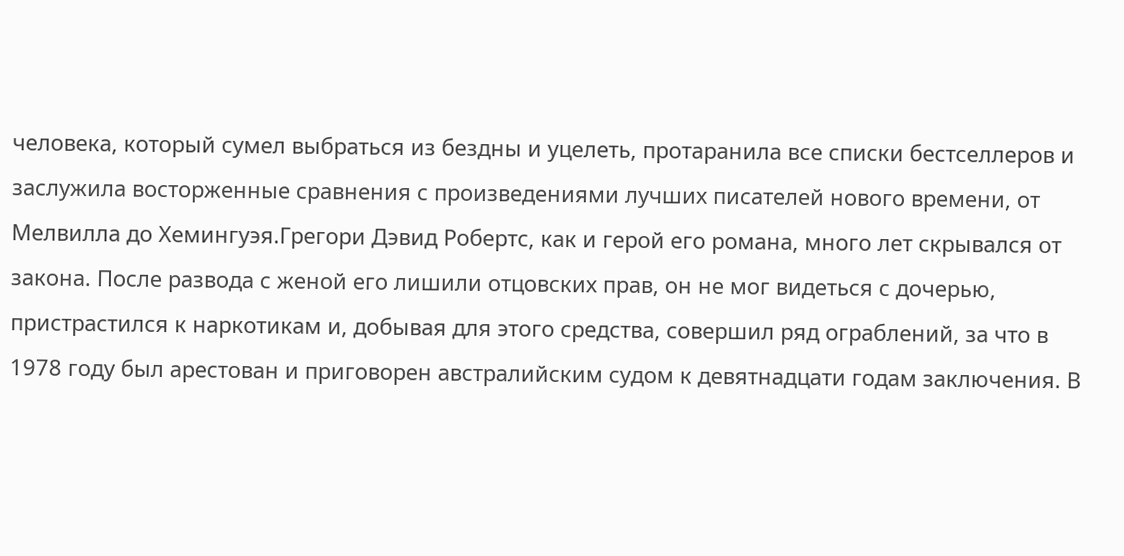человека, который сумел выбраться из бездны и уцелеть, протаранила все списки бестселлеров и заслужила восторженные сравнения с произведениями лучших писателей нового времени, от Мелвилла до Хемингуэя.Грегори Дэвид Робертс, как и герой его романа, много лет скрывался от закона. После развода с женой его лишили отцовских прав, он не мог видеться с дочерью, пристрастился к наркотикам и, добывая для этого средства, совершил ряд ограблений, за что в 1978 году был арестован и приговорен австралийским судом к девятнадцати годам заключения. В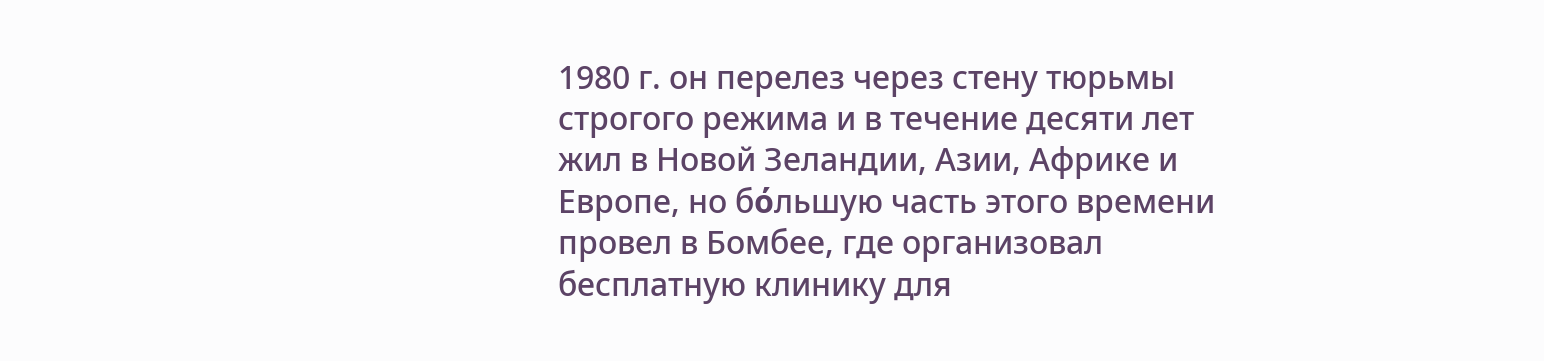1980 г. он перелез через стену тюрьмы строгого режима и в течение десяти лет жил в Новой Зеландии, Азии, Африке и Европе, но бόльшую часть этого времени провел в Бомбее, где организовал бесплатную клинику для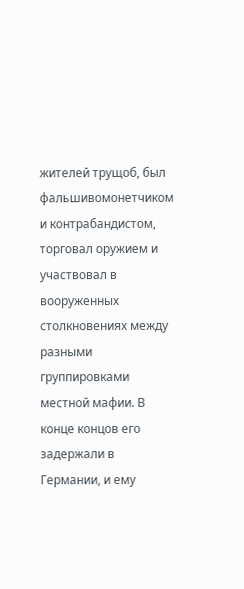жителей трущоб, был фальшивомонетчиком и контрабандистом, торговал оружием и участвовал в вооруженных столкновениях между разными группировками местной мафии. В конце концов его задержали в Германии, и ему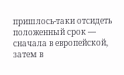пришлось-таки отсидеть положенный срок — сначала в европейской, затем в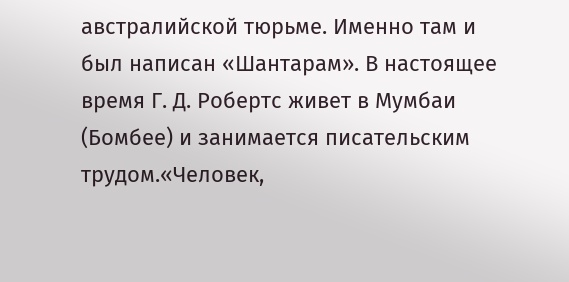австралийской тюрьме. Именно там и был написан «Шантарам». В настоящее время Г. Д. Робертс живет в Мумбаи (Бомбее) и занимается писательским трудом.«Человек,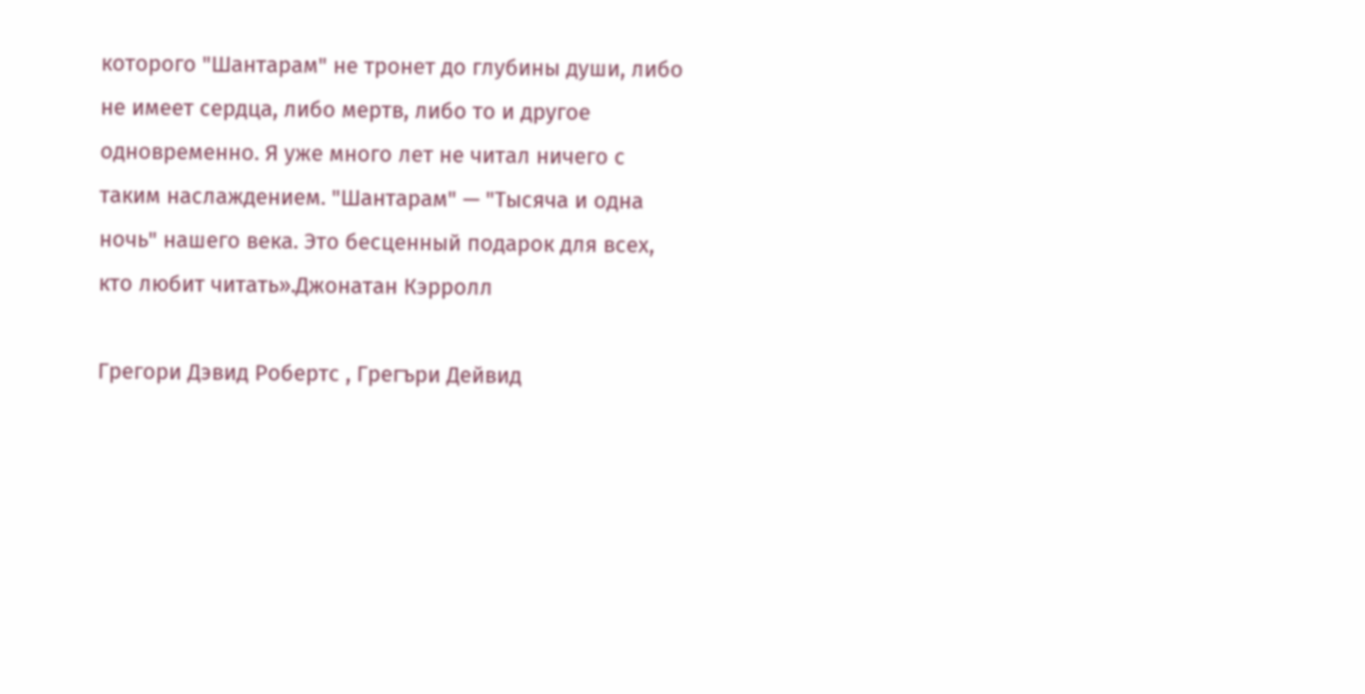которого "Шантарам" не тронет до глубины души, либо не имеет сердца, либо мертв, либо то и другое одновременно. Я уже много лет не читал ничего с таким наслаждением. "Шантарам" — "Тысяча и одна ночь" нашего века. Это бесценный подарок для всех, кто любит читать».Джонатан Кэрролл

Грегори Дэвид Робертс , Грегъри Дейвид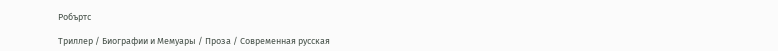Робъртс

Триллер / Биографии и Мемуары / Проза / Современная русская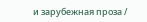и зарубежная проза /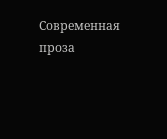Современная проза